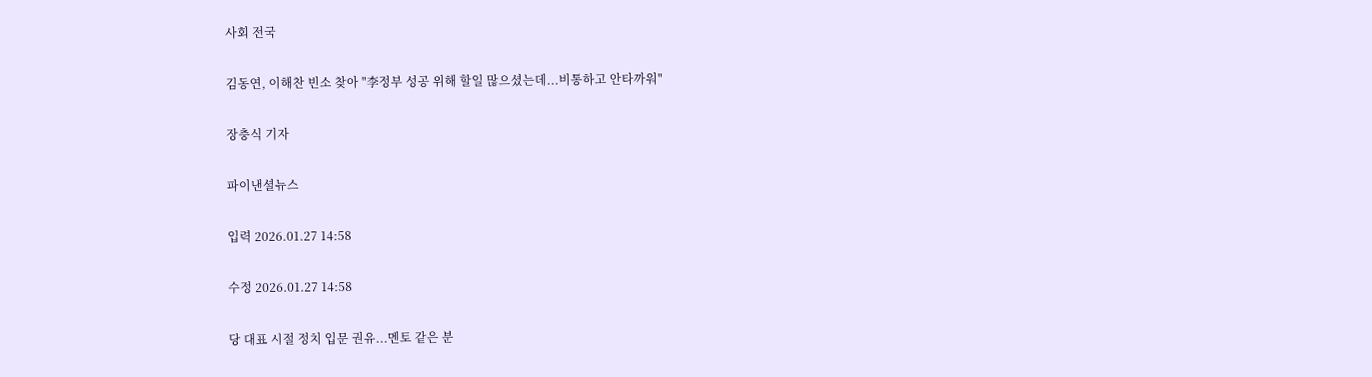사회 전국

김동연, 이해찬 빈소 찾아 "李정부 성공 위해 할일 많으셨는데...비통하고 안타까워"

장충식 기자

파이낸셜뉴스

입력 2026.01.27 14:58

수정 2026.01.27 14:58

당 대표 시절 정치 입문 권유...멘토 같은 분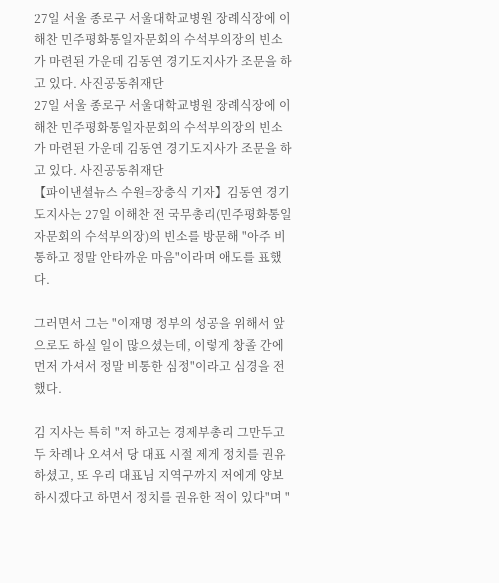27일 서울 종로구 서울대학교병원 장례식장에 이해찬 민주평화통일자문회의 수석부의장의 빈소가 마련된 가운데 김동연 경기도지사가 조문을 하고 있다. 사진공동취재단
27일 서울 종로구 서울대학교병원 장례식장에 이해찬 민주평화통일자문회의 수석부의장의 빈소가 마련된 가운데 김동연 경기도지사가 조문을 하고 있다. 사진공동취재단
【파이낸셜뉴스 수원=장충식 기자】김동연 경기도지사는 27일 이해찬 전 국무총리(민주평화통일자문회의 수석부의장)의 빈소를 방문해 "아주 비통하고 정말 안타까운 마음"이라며 애도를 표했다.

그러면서 그는 "이재명 정부의 성공을 위해서 앞으로도 하실 일이 많으셨는데, 이렇게 창졸 간에 먼저 가셔서 정말 비통한 심정"이라고 심경을 전했다.

김 지사는 특히 "저 하고는 경제부총리 그만두고 두 차례나 오셔서 당 대표 시절 제게 정치를 권유하셨고, 또 우리 대표님 지역구까지 저에게 양보하시겠다고 하면서 정치를 권유한 적이 있다"며 "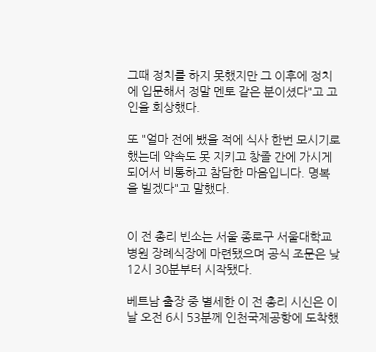그때 정치를 하지 못했지만 그 이후에 정치에 입문해서 정말 멘토 같은 분이셨다"고 고인을 회상했다.

또 "얼마 전에 뵀을 적에 식사 한번 모시기로 했는데 약속도 못 지키고 창졸 간에 가시게 되어서 비통하고 참담한 마음입니다. 명복을 빌겠다"고 말했다.


이 전 총리 빈소는 서울 종로구 서울대학교 병원 장례식장에 마련됐으며 공식 조문은 낮 12시 30분부터 시작됐다.

베트남 출장 중 별세한 이 전 총리 시신은 이날 오전 6시 53분께 인천국제공항에 도착했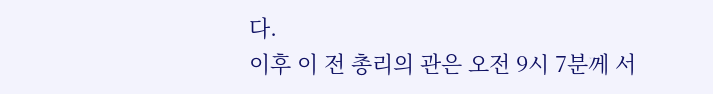다.
이후 이 전 총리의 관은 오전 9시 7분께 서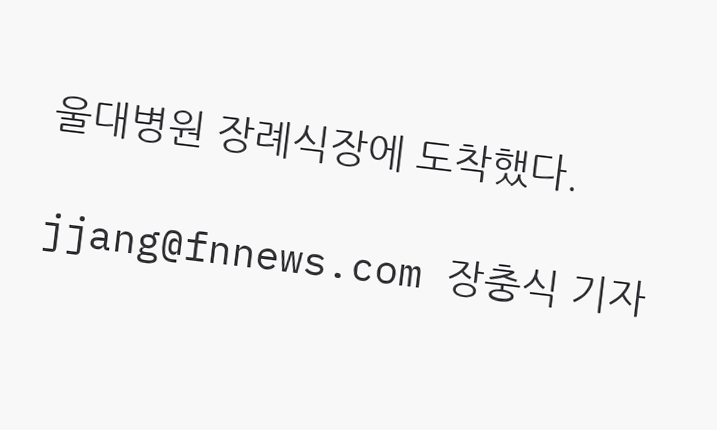울대병원 장례식장에 도착했다.

jjang@fnnews.com 장충식 기자